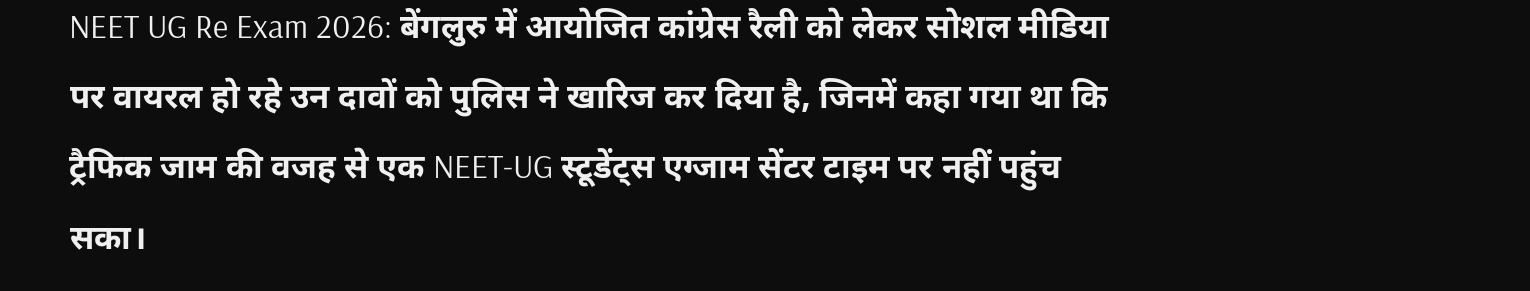NEET UG Re Exam 2026: बेंगलुरु में आयोजित कांग्रेस रैली को लेकर सोशल मीडिया पर वायरल हो रहे उन दावों को पुलिस ने खारिज कर दिया है, जिनमें कहा गया था कि ट्रैफिक जाम की वजह से एक NEET-UG स्टूडेंट्स एग्जाम सेंटर टाइम पर नहीं पहुंच सका।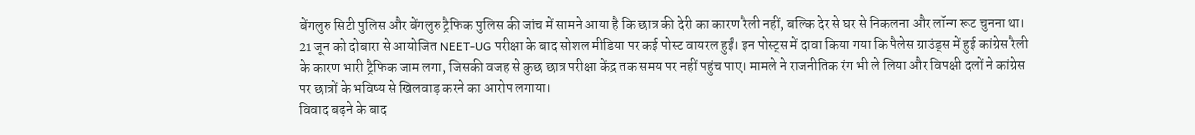बेंगलुरु सिटी पुलिस और बेंगलुरु ट्रैफिक पुलिस की जांच में सामने आया है कि छात्र की देरी का कारण रैली नहीं, बल्कि देर से घर से निकलना और लॉन्ग रूट चुनना था।
21 जून को दोबारा से आयोजित NEET-UG परीक्षा के बाद सोशल मीडिया पर कई पोस्ट वायरल हुईं। इन पोस्ट्स में दावा किया गया कि पैलेस ग्राउंड्स में हुई कांग्रेस रैली के कारण भारी ट्रैफिक जाम लगा, जिसकी वजह से कुछ छात्र परीक्षा केंद्र तक समय पर नहीं पहुंच पाए। मामले ने राजनीतिक रंग भी ले लिया और विपक्षी दलों ने कांग्रेस पर छात्रों के भविष्य से खिलवाड़ करने का आरोप लगाया।
विवाद बढ़ने के बाद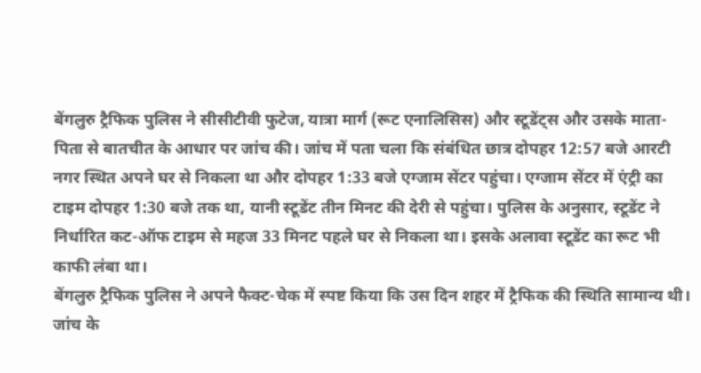बेंगलुरु ट्रैफिक पुलिस ने सीसीटीवी फुटेज, यात्रा मार्ग (रूट एनालिसिस) और स्टूडेंट्स और उसके माता-पिता से बातचीत के आधार पर जांच की। जांच में पता चला कि संबंधित छात्र दोपहर 12:57 बजे आरटी नगर स्थित अपने घर से निकला था और दोपहर 1:33 बजे एग्जाम सेंटर पहुंचा। एग्जाम सेंटर में एंट्री का टाइम दोपहर 1:30 बजे तक था, यानी स्टूडेंट तीन मिनट की देरी से पहुंचा। पुलिस के अनुसार, स्टूडेंट ने निर्धारित कट-ऑफ टाइम से महज 33 मिनट पहले घर से निकला था। इसके अलावा स्टूडेंट का रूट भी काफी लंबा था।
बेंगलुरु ट्रैफिक पुलिस ने अपने फैक्ट-चेक में स्पष्ट किया कि उस दिन शहर में ट्रैफिक की स्थिति सामान्य थी। जांच के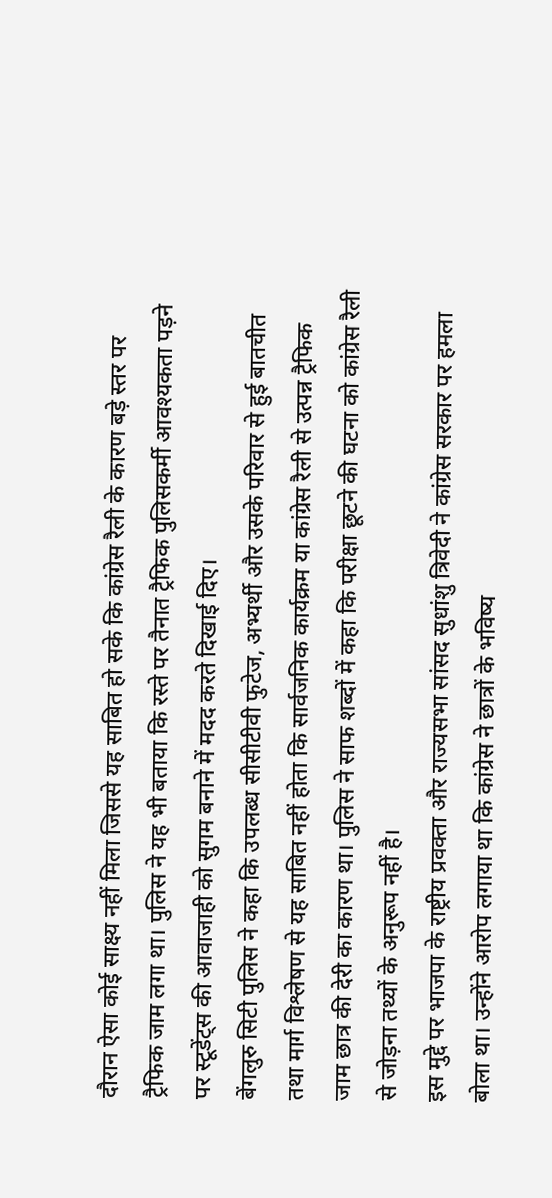दौरान ऐसा कोई साक्ष्य नहीं मिला जिससे यह साबित हो सके कि कांग्रेस रैली के कारण बड़े स्तर पर ट्रैफिक जाम लगा था। पुलिस ने यह भी बताया कि रस्ते पर तैनात ट्रैफिक पुलिसकर्मी आवश्यकता पड़ने पर स्टूडेंट्स की आवाजाही को सुगम बनाने में मदद करते दिखाई दिए।
बेंगलुरु सिटी पुलिस ने कहा कि उपलब्ध सीसीटीवी फुटेज, अभ्यर्थी और उसके परिवार से हुई बातचीत तथा मार्ग विश्लेषण से यह साबित नहीं होता कि सार्वजनिक कार्यक्रम या कांग्रेस रैली से उत्पन्न ट्रैफिक जाम छात्र की देरी का कारण था। पुलिस ने साफ शब्दों में कहा कि परीक्षा छूटने की घटना को कांग्रेस रैली से जोड़ना तथ्यों के अनुरूप नहीं है।
इस मुद्दे पर भाजपा के राष्ट्रीय प्रवक्ता और राज्यसभा सांसद सुधांशु त्रिवेदी ने कांग्रेस सरकार पर हमला बोला था। उन्होंने आरोप लगाया था कि कांग्रेस ने छात्रों के भविष्य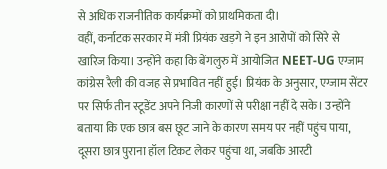से अधिक राजनीतिक कार्यक्रमों को प्राथमिकता दी।
वहीं, कर्नाटक सरकार में मंत्री प्रियंक खड़गे ने इन आरोपों को सिरे से खारिज किया। उन्होंने कहा कि बेंगलुरु में आयोजित NEET-UG एग्जाम कांग्रेस रैली की वजह से प्रभावित नहीं हुई। प्रियंक के अनुसार, एग्जाम सेंटर पर सिर्फ तीन स्टूडेंट अपने निजी कारणों से परीक्षा नहीं दे सके। उन्होंने बताया कि एक छात्र बस छूट जाने के कारण समय पर नहीं पहुंच पाया, दूसरा छात्र पुराना हॉल टिकट लेकर पहुंचा था, जबकि आरटी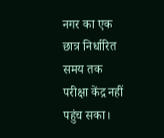नगर का एक छात्र निर्धारित समय तक परीक्षा केंद्र नहीं पहुंच सका।